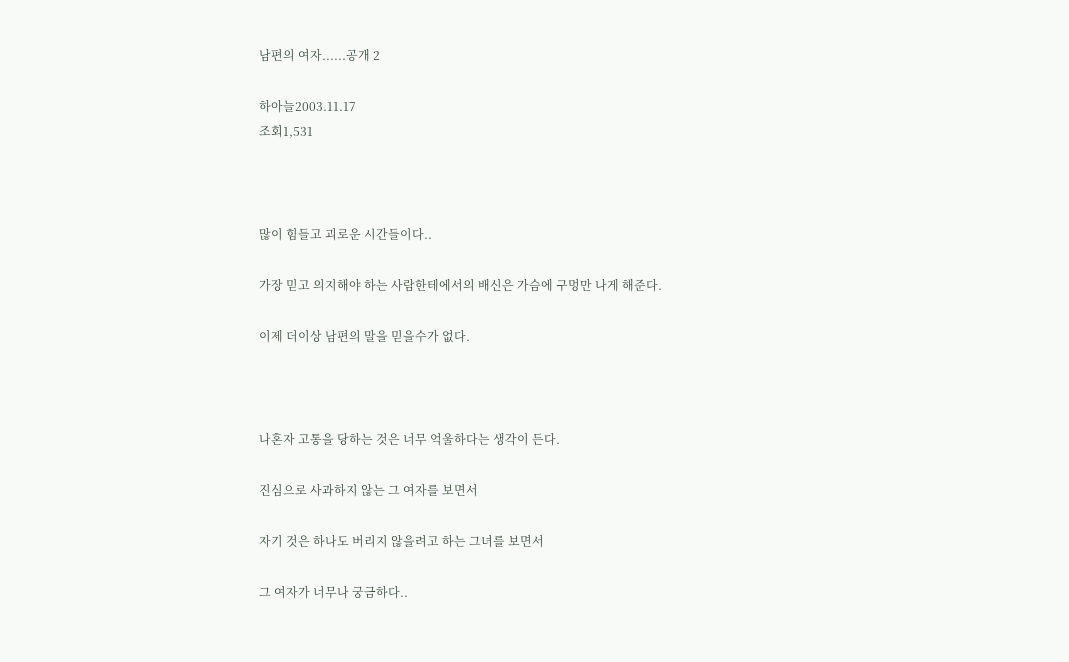남편의 여자......공개 2

하아늘2003.11.17
조회1,531



많이 힘들고 괴로운 시간들이다..

가장 믿고 의지해야 하는 사람한테에서의 배신은 가슴에 구멍만 나게 해준다.

이제 더이상 남편의 말을 믿을수가 없다.



나혼자 고통을 당하는 것은 너무 억울하다는 생각이 든다.

진심으로 사과하지 않는 그 여자를 보면서

자기 것은 하나도 버리지 않을려고 하는 그녀를 보면서

그 여자가 너무나 궁금하다..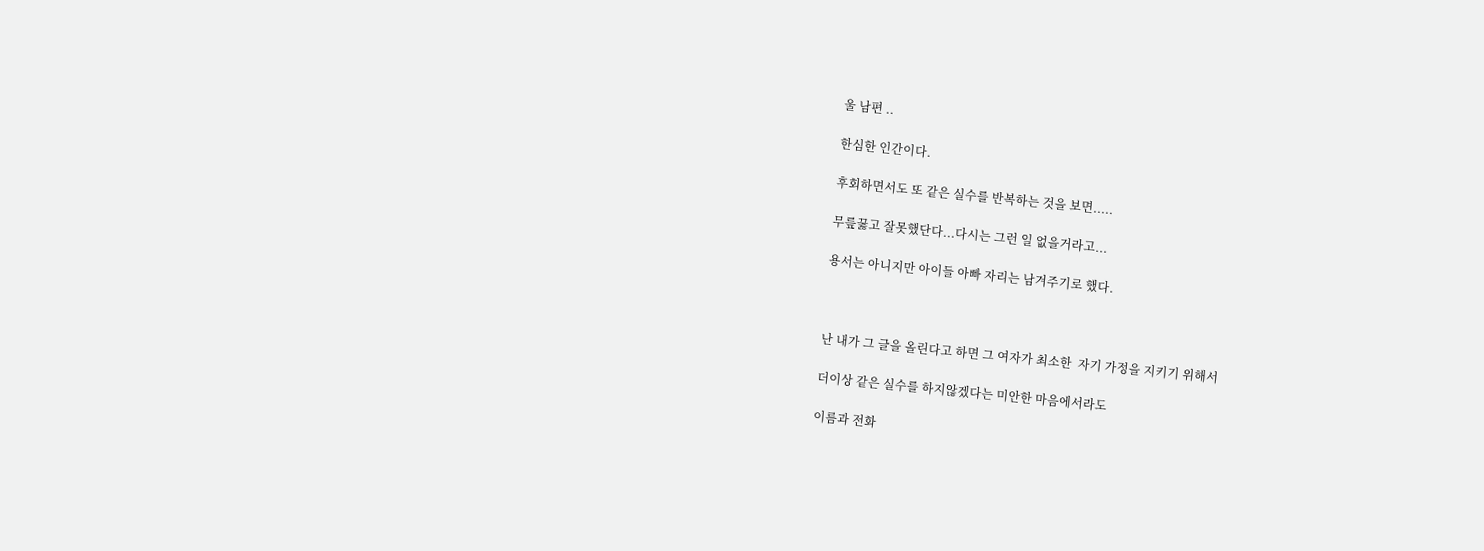울 남편 ..

한심한 인간이다.

후회하면서도 또 같은 실수를 반복하는 것을 보면.....

무릎꿇고 잘못했단다...다시는 그런 일 없을거라고...

용서는 아니지만 아이들 아빠 자리는 남겨주기로 했다.



난 내가 그 글을 올린다고 하면 그 여자가 최소한  자기 가정을 지키기 위해서

더이상 같은 실수를 하지않겠다는 미안한 마음에서라도

이름과 전화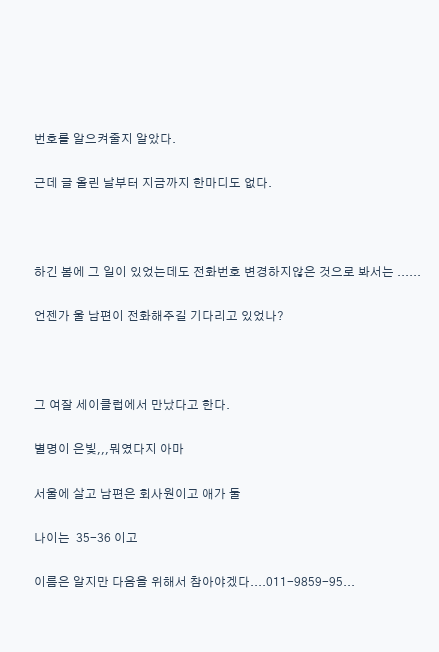번호를 알으켜줄지 알았다.

근데 글 올린 날부터 지금까지 한마디도 없다.



하긴 봄에 그 일이 있었는데도 전화번호 변경하지않은 것으로 봐서는 ......

언젠가 울 남편이 전화해주길 기다리고 있었나?



그 여잘 세이클럽에서 만났다고 한다.

별명이 은빛,,,뭐였다지 아마

서울에 살고 남편은 회사원이고 애가 둘

나이는  35-36 이고

이름은 알지만 다음을 위해서 참아야겠다....011-9859-95...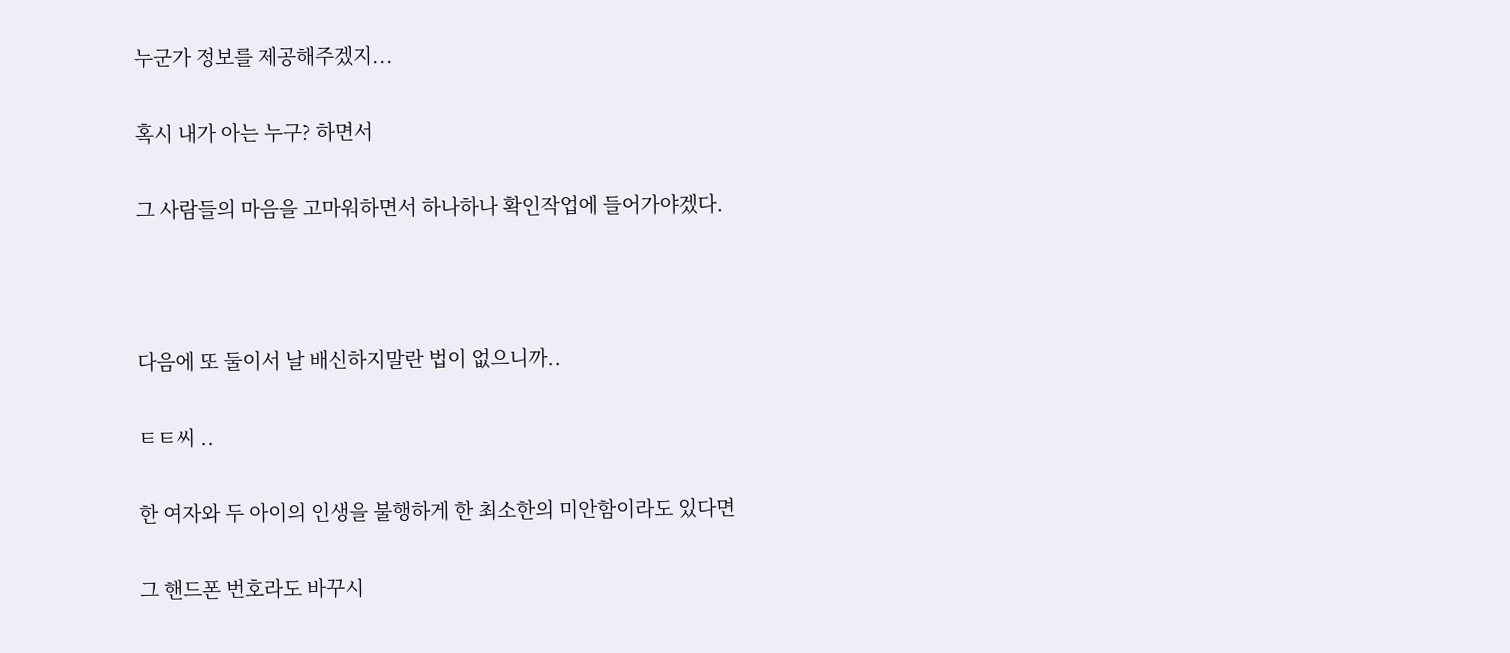누군가 정보를 제공해주겠지...

혹시 내가 아는 누구? 하면서

그 사람들의 마음을 고마워하면서 하나하나 확인작업에 들어가야겠다.



다음에 또 둘이서 날 배신하지말란 법이 없으니까..

ㅌㅌ씨 ..

한 여자와 두 아이의 인생을 불행하게 한 최소한의 미안함이라도 있다면

그 핸드폰 번호라도 바꾸시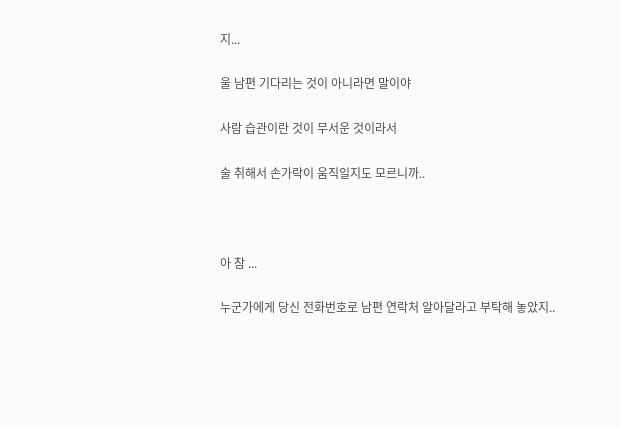지...

울 남편 기다리는 것이 아니라면 말이야

사람 습관이란 것이 무서운 것이라서

술 취해서 손가락이 움직일지도 모르니까..



아 참 ...

누군가에게 당신 전화번호로 남편 연락처 알아달라고 부탁해 놓았지..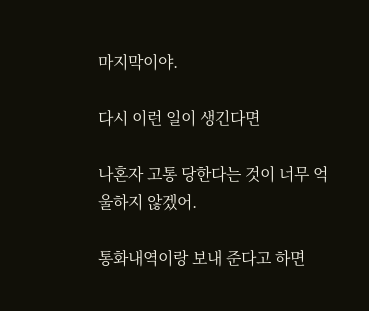마지막이야.

다시 이런 일이 생긴다면

나혼자 고통 당한다는 것이 너무 억울하지 않겠어.

통화내역이랑 보내 준다고 하면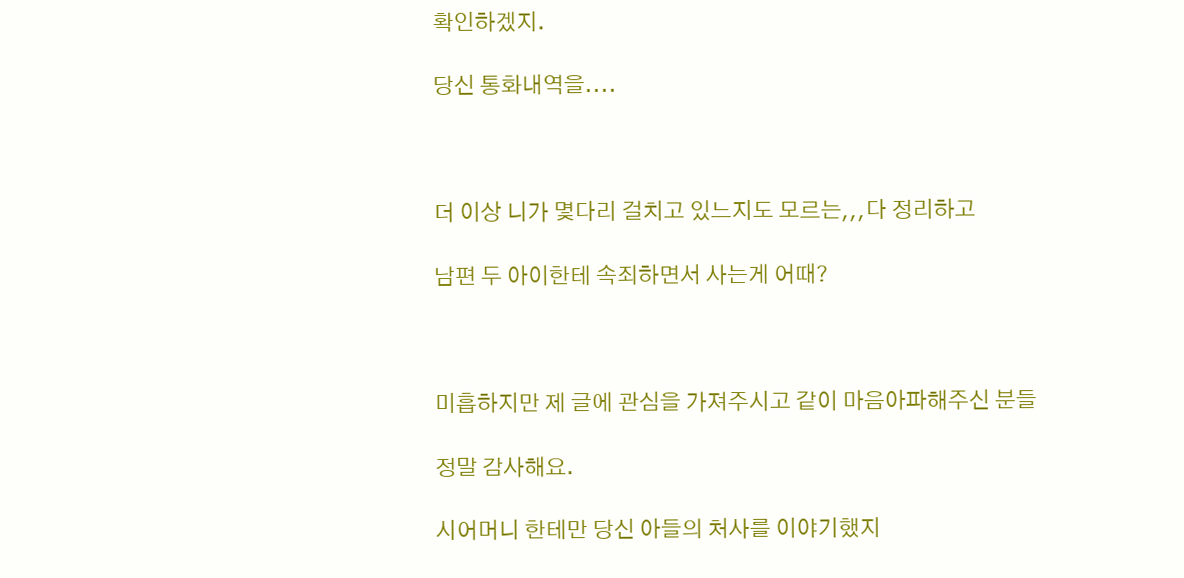확인하겠지.

당신 통화내역을....



더 이상 니가 몇다리 걸치고 있느지도 모르는,,,다 정리하고

남편 두 아이한테 속죄하면서 사는게 어때?



미흡하지만 제 글에 관심을 가져주시고 같이 마음아파해주신 분들

정말 감사해요.

시어머니 한테만 당신 아들의 처사를 이야기했지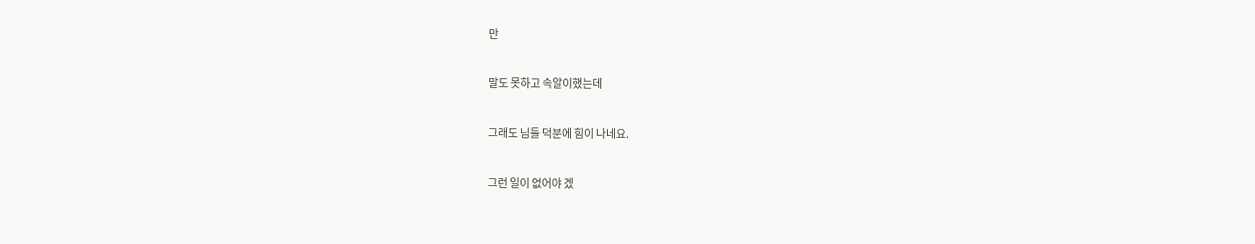만

말도 못하고 속알이했는데

그래도 님들 덕분에 힘이 나네요.

그런 일이 없어야 겠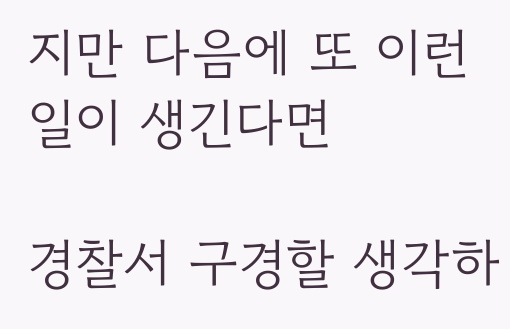지만 다음에 또 이런 일이 생긴다면

경찰서 구경할 생각하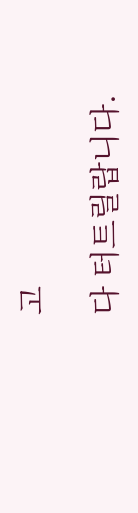고

다 터트릴랍니다.